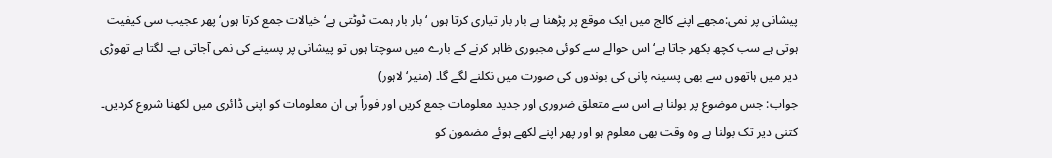پیشانی پر نمی:مجھے اپنے کالج میں ایک موقع پر پڑھنا ہے بار بار تیاری کرتا ہوں ‘ بار بار ہمت ٹوٹتی ہے‘ خیالات جمع کرتا ہوں‘ پھر عجیب سی کیفیت ہوتی ہے سب کچھ بکھر جاتا ہے‘ اس حوالے سے کوئی مجبوری ظاہر کرنے کے بارے میں سوچتا ہوں تو پیشانی پر پسینے کی نمی آجاتی ہے۔ لگتا ہے تھوڑی دیر میں ہاتھوں سے بھی پسینہ پانی کی بوندوں کی صورت میں نکلنے لگے گا۔ (منیر‘ لاہور)
جواب: جس موضوع پر بولنا ہے اس سے متعلق ضروری اور جدید معلومات جمع کریں اور فوراً ہی ان معلومات کو اپنی ڈائری میں لکھنا شروع کردیں۔ کتنی دیر تک بولنا ہے وہ وقت بھی معلوم ہو اور پھر اپنے لکھے ہوئے مضمون کو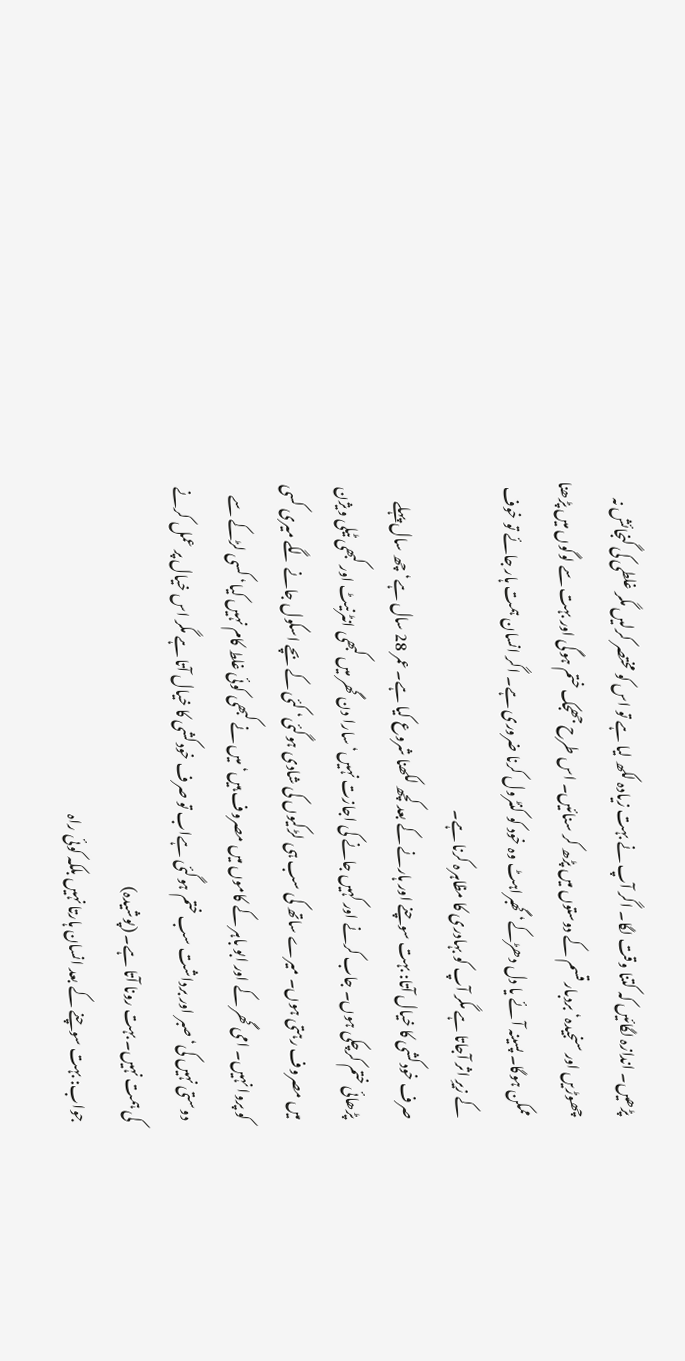پڑھیں۔ اندازہ لگائیں کہ کتنا وقت لگا۔ اگر آپ نے بہت زیادہ لکھ لیا ہے تو اس کو مختصر کرلیں مگر غلطی کی گنجائش نہ چھوڑیں اور سنجیدہ‘ بردبار قسم کے دوستوں میں پڑھ کر سنائیں۔ اس طرح جھجک ختم ہوگی اور بہت سے لوگوں میں پڑھنا ممکن ہوگا۔ پسینہ آئے یا دل دھڑکے‘ گھبراہٹ وہ خود کو کنٹرول کرنا ضروری ہے۔ اگر انسان ہمت ہار جائے تو خوف کے زیرِ اثر آجاتا ہے مگر آپ کو بہادری کا مظاہرہ کرنا ہے۔
صرف خودکشی کا خیال آتا: بہت سوچنے اور ہارنے کے بعد کچھ لکھنا شروع کیا ہے۔ عمر 28 سال ہے‘ چھ سال پہلے پڑھائی ختم کرچکی ہوں۔ جاب کرنے اور کہیں جانے کی اجازت نہیں‘ سارا دن گھر میں کبھی انٹرنیٹ اور کبھی ٹیلی ویژن میں مصروف رہتی ہوں۔ میرے ساتھ کی سب ہی لڑکیوں کی شادی ہوگئی‘ کئی کے بچے اسکول جانے لگے میری کسی کو پروا نہیں۔ امی گھر کے اور ابو باہر کے کاموں میں مصروف ہیں‘ میں نے کبھی کوئی غلط کام نہیں کیا‘ کسی لڑکے سے دوستی نہیں کی‘ صبر اور برداشت سب ختم ہوگئی ہےاب تو صرف خودکشی کا خیال آتا ہے مگر اس خیال پر عمل کرنے کی ہمت نہیں۔ بہت رونا آتا ہے۔ (پوشیدہ)
جواب: بہت سوچنے کے بعد انسان ہارتا نہیں بلکہ کوئی راہ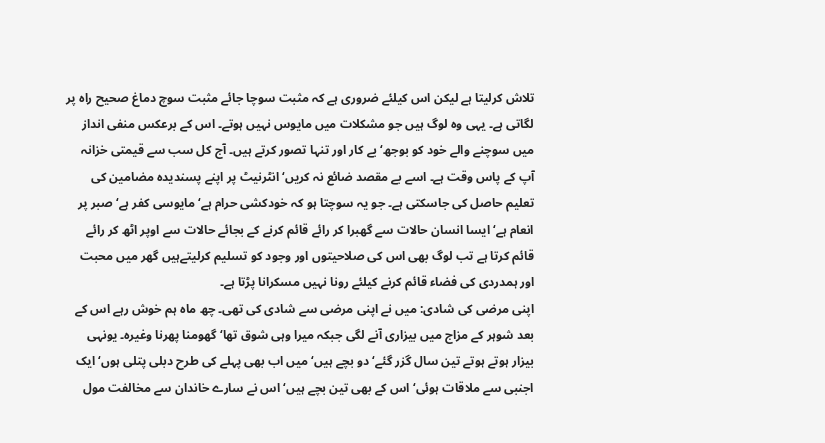تلاش کرلیتا ہے لیکن اس کیلئے ضروری ہے کہ مثبت سوچا جائے مثبت سوچ دماغ صحیح راہ پر لگاتی ہے۔ یہی وہ لوگ ہیں جو مشکلات میں مایوس نہیں ہوتے۔ اس کے برعکس منفی انداز میں سوچنے والے خود کو بوجھ‘ بے کار اور تنہا تصور کرتے ہیں۔ آج کل سب سے قیمتی خزانہ آپ کے پاس وقت ہے۔ اسے بے مقصد ضائع نہ کریں‘ انٹرنیٹ پر اپنے پسندیدہ مضامین کی تعلیم حاصل کی جاسکتی ہے۔ جو یہ سوچتا ہو کہ خودکشی حرام ہے‘ مایوسی کفر ہے‘ صبر پر انعام ہے‘ ایسا انسان حالات سے گھبرا کر رائے قائم کرنے کے بجائے حالات سے اوپر اٹھ کر رائے قائم کرتا ہے تب لوگ بھی اس کی صلاحیتوں اور وجود کو تسلیم کرلیتےہیں گھر میں محبت اور ہمدردی کی فضاء قائم کرنے کیلئے رونا نہیں مسکرانا پڑتا ہے۔
اپنی مرضی کی شادی: میں نے اپنی مرضی سے شادی کی تھی۔ چھ ماہ ہم خوش رہے اس کے بعد شوہر کے مزاج میں بیزاری آنے لگی جبکہ میرا وہی شوق تھا‘ گھومنا پھرنا وغیرہ۔ یونہی بیزار ہوتے ہوتے تین سال گزر گئے‘ دو بچے ہیں‘ میں اب بھی پہلے کی طرح دبلی پتلی ہوں‘ ایک اجنبی سے ملاقات ہوئی‘ اس کے بھی تین بچے ہیں‘ اس نے سارے خاندان سے مخالفت مول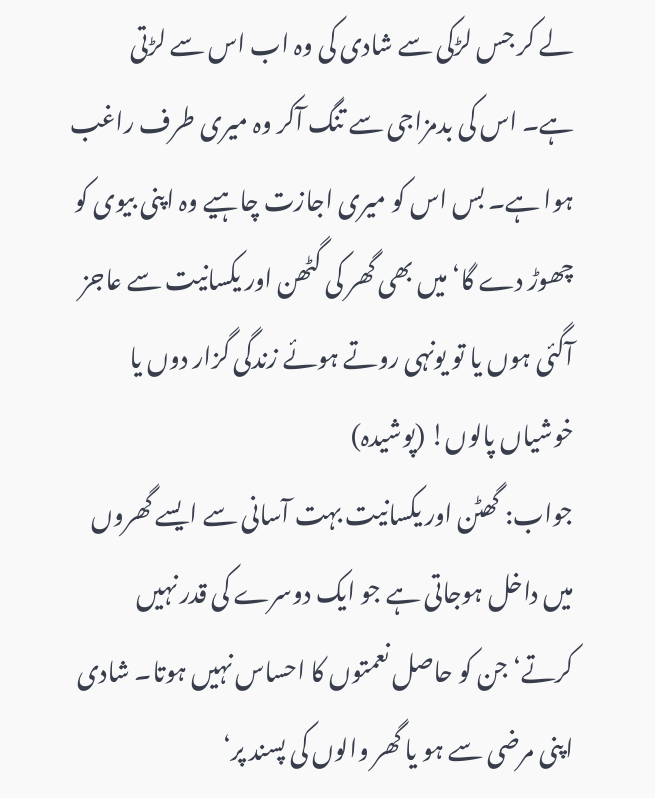لے کر جس لڑکی سے شادی کی وہ اب اس سے لڑتی ہے۔ اس کی بدمزاجی سے تنگ آکر وہ میری طرف راغب ہوا ہے۔ بس اس کو میری اجازت چاہیے وہ اپنی بیوی کو چھوڑ دے گا‘ میں بھی گھر کی گٹھن اور یکسانیت سے عاجز آگئی ہوں یا تو یونہی روتے ہوئے زندگی گزار دوں یا خوشیاں پالوں! (پوشیدہ)
جواب: گھٹن اور یکسانیت بہت آسانی سے ایسے گھروں میں داخل ہوجاتی ہے جو ایک دوسرے کی قدر نہیں کرتے‘ جن کو حاصل نعمتوں کا احساس نہیں ہوتا۔ شادی اپنی مرضی سے ہو یا گھر والوں کی پسند پر‘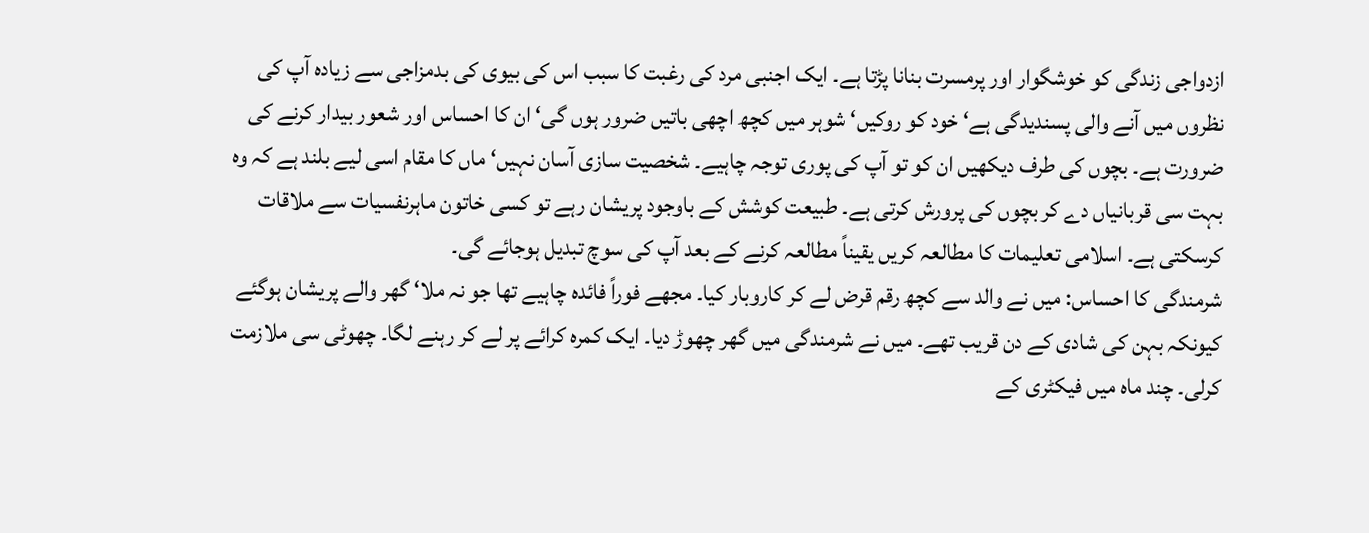ازدواجی زندگی کو خوشگوار اور پرمسرت بنانا پڑتا ہے۔ ایک اجنبی مرد کی رغبت کا سبب اس کی بیوی کی بدمزاجی سے زیادہ آپ کی نظروں میں آنے والی پسندیدگی ہے‘ خود کو روکیں‘ شوہر میں کچھ اچھی باتیں ضرور ہوں گی‘ ان کا احساس اور شعور بیدار کرنے کی ضرورت ہے۔ بچوں کی طرف دیکھیں ان کو تو آپ کی پوری توجہ چاہیے۔ شخصیت سازی آسان نہیں‘ ماں کا مقام اسی لیے بلند ہے کہ وہ بہت سی قربانیاں دے کر بچوں کی پرورش کرتی ہے۔ طبیعت کوشش کے باوجود پریشان رہے تو کسی خاتون ماہرنفسیات سے ملاقات کرسکتی ہے۔ اسلامی تعلیمات کا مطالعہ کریں یقیناً مطالعہ کرنے کے بعد آپ کی سوچ تبدیل ہوجائے گی۔
شرمندگی کا احساس: میں نے والد سے کچھ رقم قرض لے کر کاروبار کیا۔ مجھے فوراً فائدہ چاہیے تھا جو نہ ملا‘ گھر والے پریشان ہوگئے کیونکہ بہن کی شادی کے دن قریب تھے۔ میں نے شرمندگی میں گھر چھوڑ دیا۔ ایک کمرہ کرائے پر لے کر رہنے لگا۔ چھوٹی سی ملازمت کرلی۔ چند ماہ میں فیکٹری کے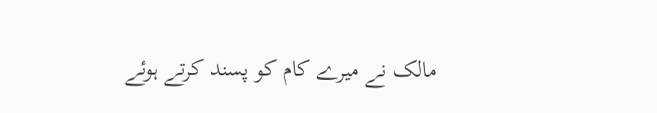مالک نے میرے کام کو پسند کرتے ہوئے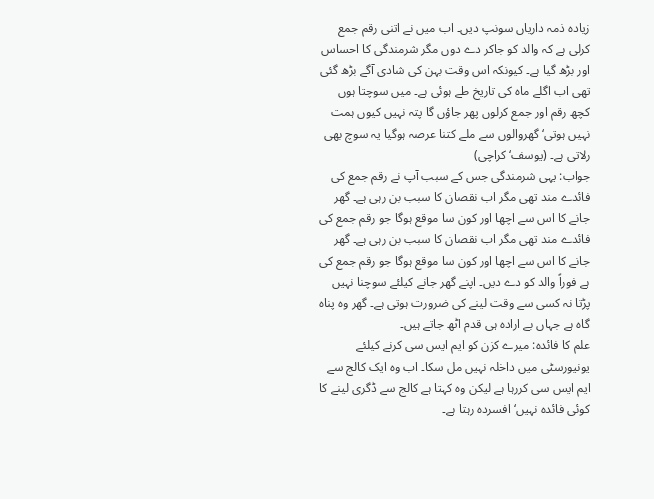زیادہ ذمہ داریاں سونپ دیں۔ اب میں نے اتنی رقم جمع کرلی ہے کہ والد کو جاکر دے دوں مگر شرمندگی کا احساس اور بڑھ گیا ہے۔ کیونکہ اس وقت بہن کی شادی آگے بڑھ گئی تھی اب اگلے ماہ کی تاریخ طے ہوئی ہے۔ میں سوچتا ہوں کچھ رقم اور جمع کرلوں پھر جاؤں گا پتہ نہیں کیوں ہمت نہیں ہوتی‘ گھروالوں سے ملے کتنا عرصہ ہوگیا یہ سوچ بھی رلاتی ہے۔ (یوسف‘ کراچی)
جواب: یہی شرمندگی جس کے سبب آپ نے رقم جمع کی فائدے مند تھی مگر اب نقصان کا سبب بن رہی ہے۔ گھر جانے کا اس سے اچھا اور کون سا موقع ہوگا جو رقم جمع کی فائدے مند تھی مگر اب نقصان کا سبب بن رہی ہے۔ گھر جانے کا اس سے اچھا اور کون سا موقع ہوگا جو رقم جمع کی ہے فوراً والد کو دے دیں۔ اپنے گھر جانے کیلئے سوچنا نہیں پڑتا نہ کسی سے وقت لینے کی ضرورت ہوتی ہے۔ گھر وہ پناہ گاہ ہے جہاں بے ارادہ ہی قدم اٹھ جاتے ہیں۔
علم کا فائدہ: میرے کزن کو ایم ایس سی کرنے کیلئے یونیورسٹی میں داخلہ نہیں مل سکا۔ اب وہ ایک کالج سے ایم ایس سی کررہا ہے لیکن وہ کہتا ہے کالج سے ڈگری لینے کا کوئی فائدہ نہیں‘ افسردہ رہتا ہے۔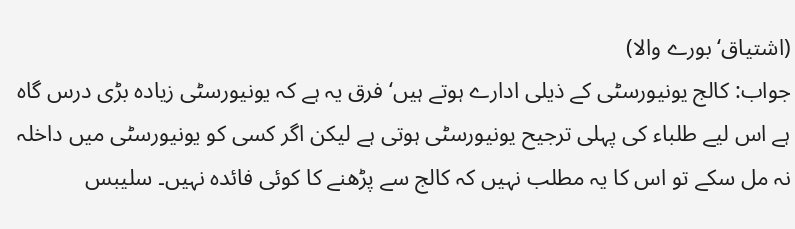(اشتیاق‘ بورے والا)
جواب: کالج یونیورسٹی کے ذیلی ادارے ہوتے ہیں‘ فرق یہ ہے کہ یونیورسٹی زیادہ بڑی درس گاہ ہے اس لیے طلباء کی پہلی ترجیح یونیورسٹی ہوتی ہے لیکن اگر کسی کو یونیورسٹی میں داخلہ نہ مل سکے تو اس کا یہ مطلب نہیں کہ کالج سے پڑھنے کا کوئی فائدہ نہیں۔ سلیبس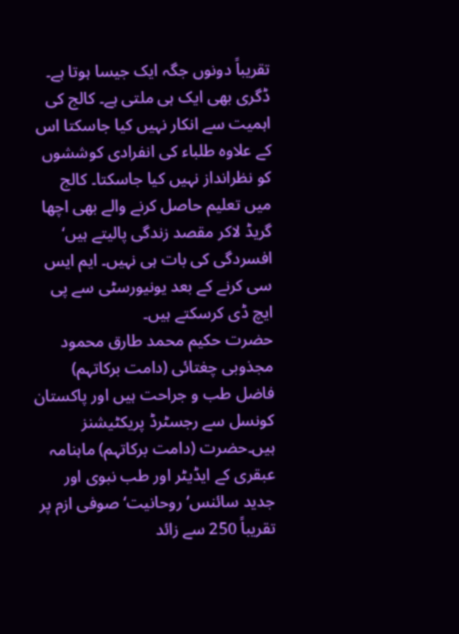تقریباً دونوں جگہ ایک جیسا ہوتا ہے۔ ڈگری بھی ایک ہی ملتی ہے۔ کالج کی اہمیت سے انکار نہیں کیا جاسکتا اس کے علاوہ طلباء کی انفرادی کوششوں کو نظرانداز نہیں کیا جاسکتا۔ کالج میں تعلیم حاصل کرنے والے بھی اچھا گریڈ لاکر مقصد زندگی پالیتے ہیں‘ افسردگی کی بات ہی نہیں۔ ایم ایس سی کرنے کے بعد یونیورسٹی سے پی ایچ ڈی کرسکتے ہیں۔
حضرت حکیم محمد طارق محمود مجذوبی چغتائی (دامت برکاتہم) فاضل طب و جراحت ہیں اور پاکستان کونسل سے رجسٹرڈ پریکٹیشنز ہیں۔حضرت (دامت برکاتہم) ماہنامہ عبقری کے ایڈیٹر اور طب نبوی اور جدید سائنس‘ روحانیت‘ صوفی ازم پر تقریباً 250 سے زائد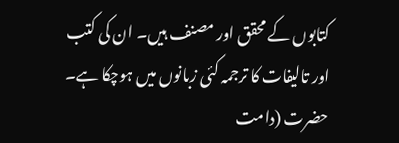کتابوں کے محقق اور مصنف ہیں۔ ان کی کتب اور تالیفات کا ترجمہ کئی زبانوں میں ہوچکا ہے۔ حضرت (دامت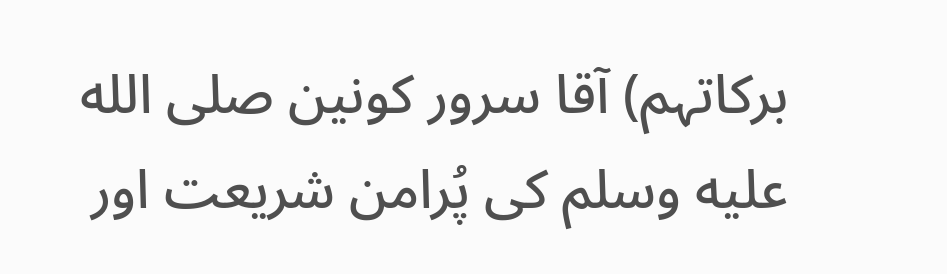برکاتہم) آقا سرور کونین صلى الله عليه وسلم کی پُرامن شریعت اور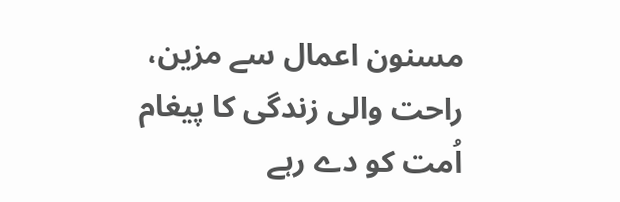مسنون اعمال سے مزین، راحت والی زندگی کا پیغام اُمت کو دے رہے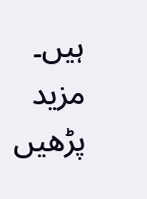ہیں۔ مزید پڑھیں